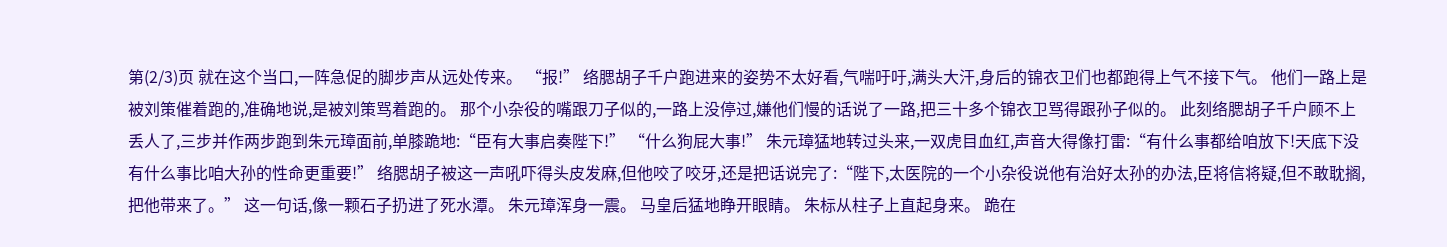第(2/3)页 就在这个当口,一阵急促的脚步声从远处传来。 “报!” 络腮胡子千户跑进来的姿势不太好看,气喘吁吁,满头大汗,身后的锦衣卫们也都跑得上气不接下气。 他们一路上是被刘策催着跑的,准确地说,是被刘策骂着跑的。 那个小杂役的嘴跟刀子似的,一路上没停过,嫌他们慢的话说了一路,把三十多个锦衣卫骂得跟孙子似的。 此刻络腮胡子千户顾不上丢人了,三步并作两步跑到朱元璋面前,单膝跪地:“臣有大事启奏陛下!” “什么狗屁大事!” 朱元璋猛地转过头来,一双虎目血红,声音大得像打雷:“有什么事都给咱放下!天底下没有什么事比咱大孙的性命更重要!” 络腮胡子被这一声吼吓得头皮发麻,但他咬了咬牙,还是把话说完了:“陛下,太医院的一个小杂役说他有治好太孙的办法,臣将信将疑,但不敢耽搁,把他带来了。” 这一句话,像一颗石子扔进了死水潭。 朱元璋浑身一震。 马皇后猛地睁开眼睛。 朱标从柱子上直起身来。 跪在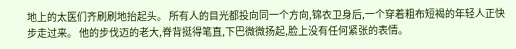地上的太医们齐刷刷地抬起头。 所有人的目光都投向同一个方向,锦衣卫身后,一个穿着粗布短褐的年轻人正快步走过来。 他的步伐迈的老大,脊背挺得笔直,下巴微微扬起,脸上没有任何紧张的表情。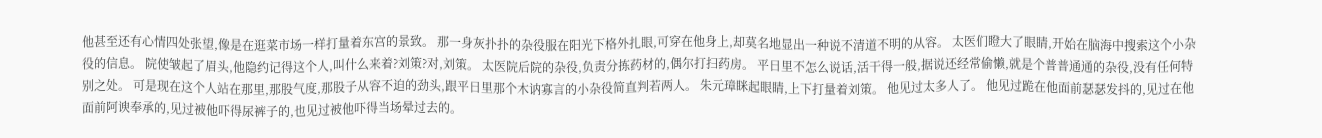他甚至还有心情四处张望,像是在逛菜市场一样打量着东宫的景致。 那一身灰扑扑的杂役服在阳光下格外扎眼,可穿在他身上,却莫名地显出一种说不清道不明的从容。 太医们瞪大了眼睛,开始在脑海中搜索这个小杂役的信息。 院使皱起了眉头,他隐约记得这个人,叫什么来着?刘策?对,刘策。 太医院后院的杂役,负责分拣药材的,偶尔打扫药房。 平日里不怎么说话,活干得一般,据说还经常偷懒,就是个普普通通的杂役,没有任何特别之处。 可是现在这个人站在那里,那股气度,那股子从容不迫的劲头,跟平日里那个木讷寡言的小杂役简直判若两人。 朱元璋眯起眼睛,上下打量着刘策。 他见过太多人了。 他见过跪在他面前瑟瑟发抖的,见过在他面前阿谀奉承的,见过被他吓得尿裤子的,也见过被他吓得当场晕过去的。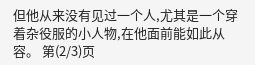但他从来没有见过一个人,尤其是一个穿着杂役服的小人物,在他面前能如此从容。 第(2/3)页